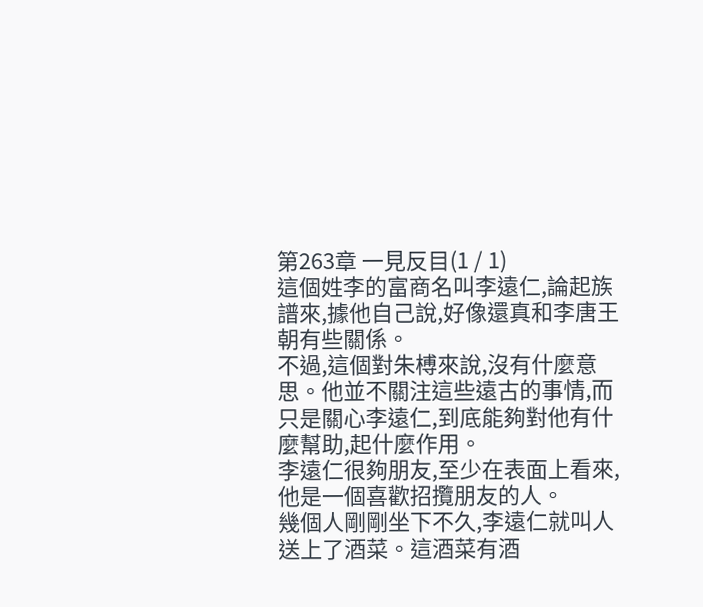第263章 一見反目(1 / 1)
這個姓李的富商名叫李遠仁,論起族譜來,據他自己說,好像還真和李唐王朝有些關係。
不過,這個對朱榑來說,沒有什麼意思。他並不關注這些遠古的事情,而只是關心李遠仁,到底能夠對他有什麼幫助,起什麼作用。
李遠仁很夠朋友,至少在表面上看來,他是一個喜歡招攬朋友的人。
幾個人剛剛坐下不久,李遠仁就叫人送上了酒菜。這酒菜有酒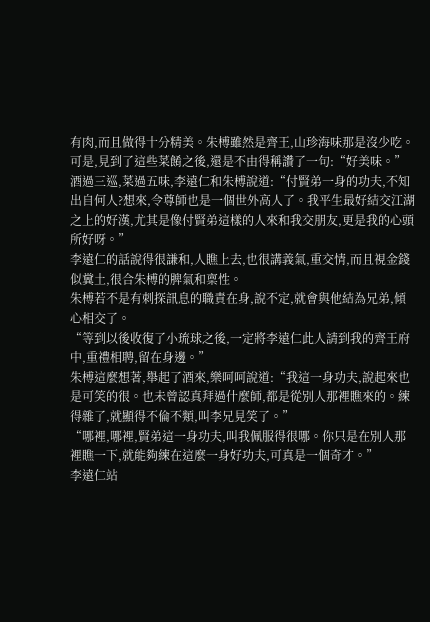有肉,而且做得十分精美。朱榑雖然是齊王,山珍海味那是沒少吃。可是,見到了這些菜餚之後,還是不由得稱讚了一句:“好美味。”
酒過三巡,菜過五味,李遠仁和朱榑說道:“付賢弟一身的功夫,不知出自何人?想來,令尊師也是一個世外高人了。我平生最好結交江湖之上的好漢,尤其是像付賢弟這樣的人來和我交朋友,更是我的心頭所好呀。”
李遠仁的話說得很謙和,人瞧上去,也很講義氣,重交情,而且視金錢似糞土,很合朱榑的脾氣和稟性。
朱榑若不是有刺探訊息的職責在身,說不定,就會與他結為兄弟,傾心相交了。
“等到以後收復了小琉球之後,一定將李遠仁此人請到我的齊王府中,重禮相聘,留在身邊。”
朱榑這麼想著,舉起了酒來,樂呵呵說道:“我這一身功夫,說起來也是可笑的很。也未曾認真拜過什麼師,都是從別人那裡瞧來的。練得雜了,就顯得不倫不類,叫李兄見笑了。”
“哪裡,哪裡,賢弟這一身功夫,叫我佩服得很哪。你只是在別人那裡瞧一下,就能夠練在這麼一身好功夫,可真是一個奇才。”
李遠仁站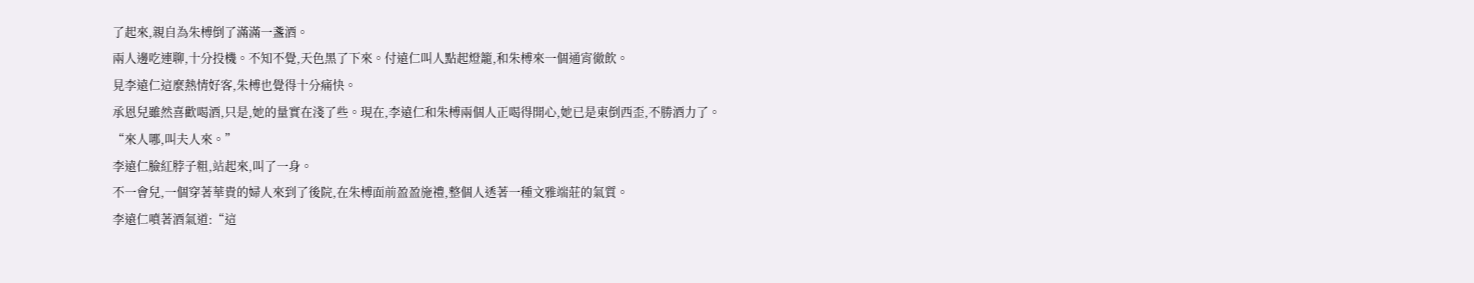了起來,親自為朱榑倒了滿滿一盞酒。
兩人邊吃連聊,十分投機。不知不覺,天色黑了下來。付遠仁叫人點起燈籠,和朱榑來一個通宵徹飲。
見李遠仁這麼熱情好客,朱榑也覺得十分痛快。
承恩兒雖然喜歡喝酒,只是,她的量實在淺了些。現在,李遠仁和朱榑兩個人正喝得開心,她已是東倒西歪,不勝酒力了。
“來人哪,叫夫人來。”
李遠仁臉紅脖子粗,站起來,叫了一身。
不一會兒,一個穿著華貴的婦人來到了後院,在朱榑面前盈盈施禮,整個人透著一種文雅端莊的氣質。
李遠仁噴著酒氣道:“這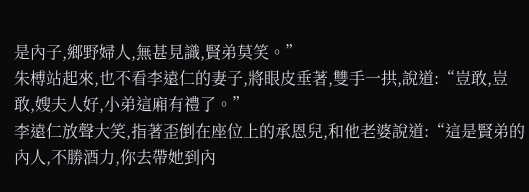是內子,鄉野婦人,無甚見識,賢弟莫笑。”
朱榑站起來,也不看李遠仁的妻子,將眼皮垂著,雙手一拱,說道:“豈敢,豈敢,嫂夫人好,小弟這廂有禮了。”
李遠仁放聲大笑,指著歪倒在座位上的承恩兒,和他老婆說道:“這是賢弟的內人,不勝酒力,你去帶她到內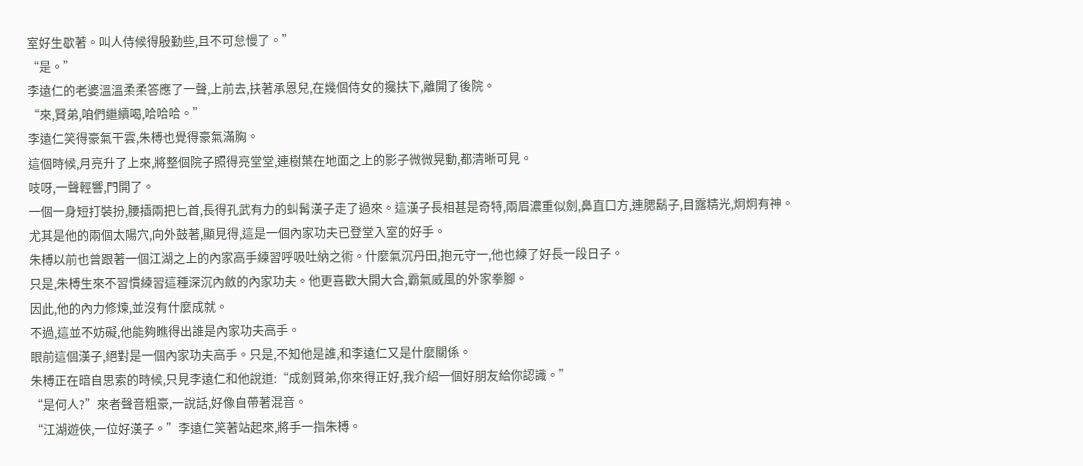室好生歇著。叫人侍候得殷勤些,且不可怠慢了。”
“是。”
李遠仁的老婆溫溫柔柔答應了一聲,上前去,扶著承恩兒,在幾個侍女的攙扶下,離開了後院。
“來,賢弟,咱們繼續喝,哈哈哈。”
李遠仁笑得豪氣干雲,朱榑也覺得豪氣滿胸。
這個時候,月亮升了上來,將整個院子照得亮堂堂,連樹葉在地面之上的影子微微晃動,都清晰可見。
吱呀,一聲輕響,門開了。
一個一身短打裝扮,腰插兩把匕首,長得孔武有力的虯髯漢子走了過來。這漢子長相甚是奇特,兩眉濃重似劍,鼻直口方,連腮鬍子,目露精光,炯炯有神。
尤其是他的兩個太陽穴,向外鼓著,顯見得,這是一個內家功夫已登堂入室的好手。
朱榑以前也曾跟著一個江湖之上的內家高手練習呼吸吐納之術。什麼氣沉丹田,抱元守一,他也練了好長一段日子。
只是,朱榑生來不習慣練習這種深沉內斂的內家功夫。他更喜歡大開大合,霸氣威風的外家拳腳。
因此,他的內力修煉,並沒有什麼成就。
不過,這並不妨礙,他能夠瞧得出誰是內家功夫高手。
眼前這個漢子,絕對是一個內家功夫高手。只是,不知他是誰,和李遠仁又是什麼關係。
朱榑正在暗自思索的時候,只見李遠仁和他說道:“成劍賢弟,你來得正好,我介紹一個好朋友給你認識。”
“是何人?”來者聲音粗豪,一說話,好像自帶著混音。
“江湖遊俠,一位好漢子。”李遠仁笑著站起來,將手一指朱榑。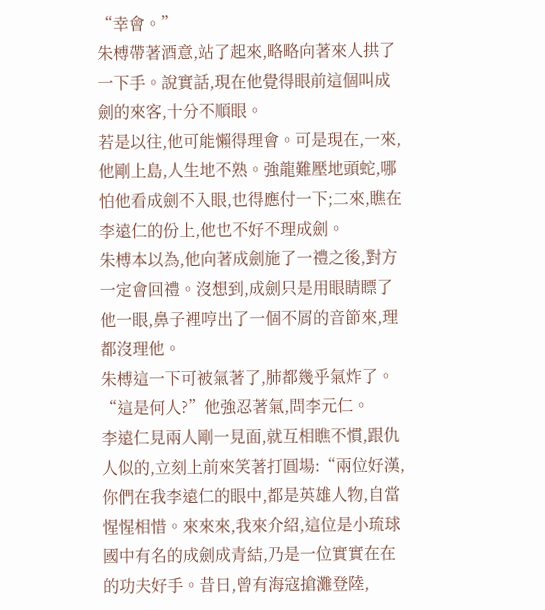“幸會。”
朱榑帶著酒意,站了起來,略略向著來人拱了一下手。說實話,現在他覺得眼前這個叫成劍的來客,十分不順眼。
若是以往,他可能懶得理會。可是現在,一來,他剛上島,人生地不熟。強龍難壓地頭蛇,哪怕他看成劍不入眼,也得應付一下;二來,瞧在李遠仁的份上,他也不好不理成劍。
朱榑本以為,他向著成劍施了一禮之後,對方一定會回禮。沒想到,成劍只是用眼睛瞟了他一眼,鼻子裡哼出了一個不屑的音節來,理都沒理他。
朱榑這一下可被氣著了,肺都幾乎氣炸了。
“這是何人?”他強忍著氣,問李元仁。
李遠仁見兩人剛一見面,就互相瞧不慣,跟仇人似的,立刻上前來笑著打圓場:“兩位好漢,你們在我李遠仁的眼中,都是英雄人物,自當惺惺相惜。來來來,我來介紹,這位是小琉球國中有名的成劍成青結,乃是一位實實在在的功夫好手。昔日,曾有海寇搶灘登陸,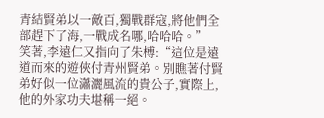青結賢弟以一敵百,獨戰群寇,將他們全部趕下了海,一戰成名哪,哈哈哈。”
笑著,李遠仁又指向了朱榑:“這位是遠道而來的遊俠付青州賢弟。別瞧著付賢弟好似一位瀟灑風流的貴公子,實際上,他的外家功夫堪稱一絕。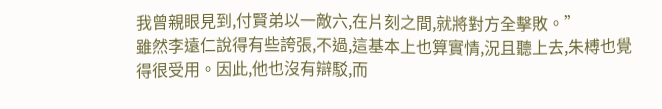我曾親眼見到,付賢弟以一敵六,在片刻之間,就將對方全擊敗。”
雖然李遠仁說得有些誇張,不過,這基本上也算實情,況且聽上去,朱榑也覺得很受用。因此,他也沒有辯駁,而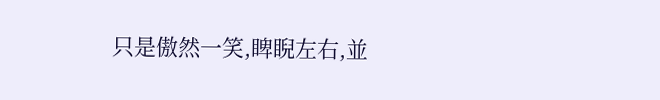只是傲然一笑,睥睨左右,並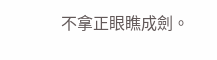不拿正眼瞧成劍。